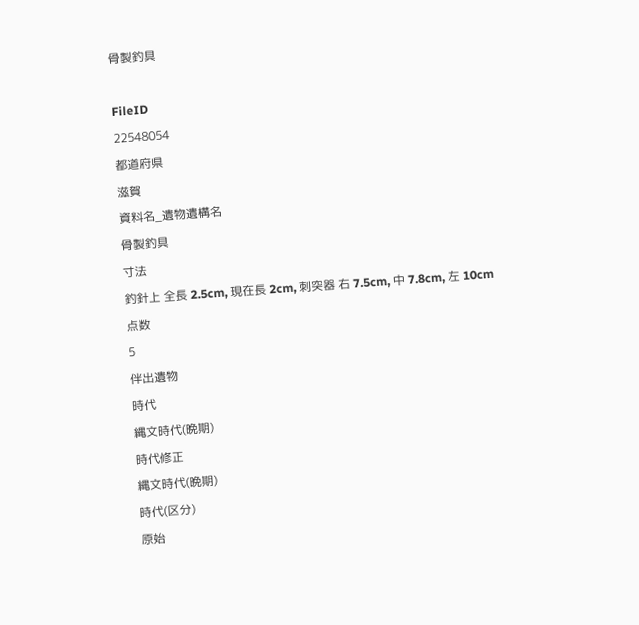骨製釣具

FileID
22548054
都道府県
滋賀
資料名_遺物遺構名
骨製釣具
寸法
釣針上 全長 2.5cm, 現在長 2cm, 刺突器 右 7.5cm, 中 7.8cm, 左 10cm
点数
5
伴出遺物
時代
縄文時代(晩期)
時代修正
縄文時代(晩期)
時代(区分)
原始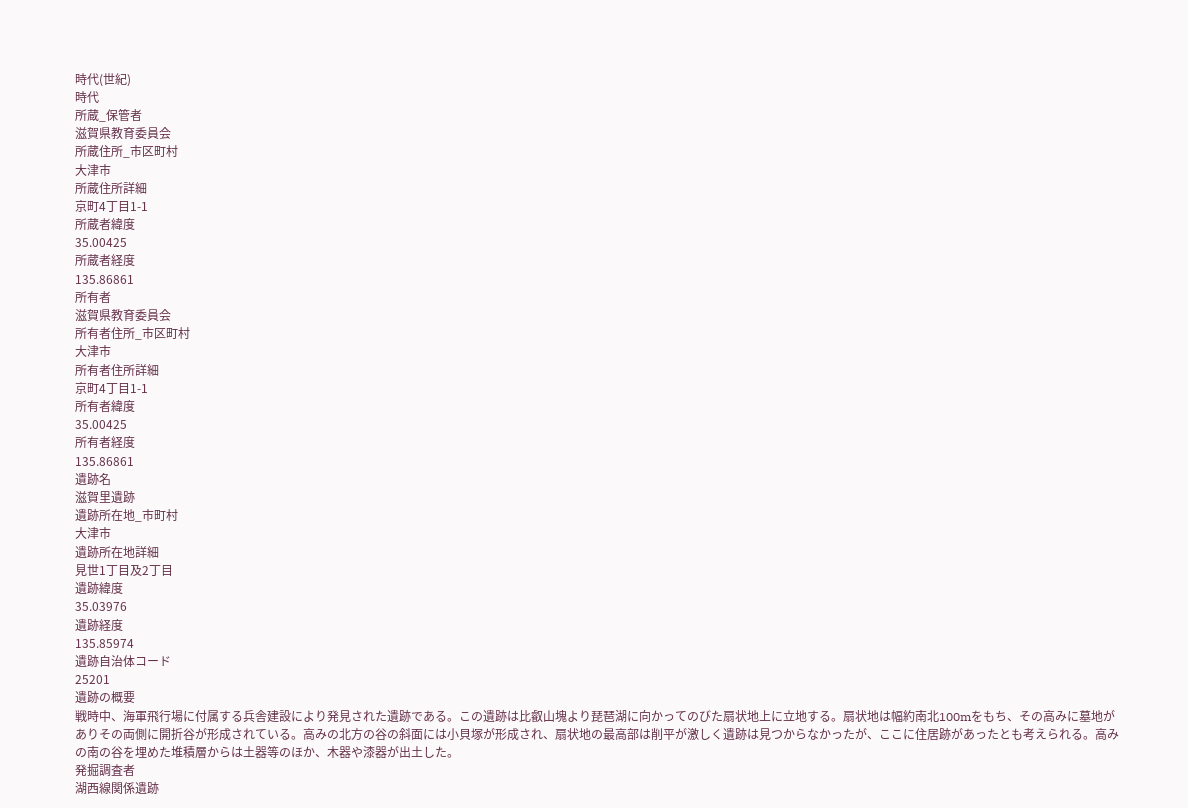時代(世紀)
時代
所蔵_保管者
滋賀県教育委員会
所蔵住所_市区町村
大津市
所蔵住所詳細
京町4丁目1-1
所蔵者緯度
35.00425
所蔵者経度
135.86861
所有者
滋賀県教育委員会
所有者住所_市区町村
大津市
所有者住所詳細
京町4丁目1-1
所有者緯度
35.00425
所有者経度
135.86861
遺跡名
滋賀里遺跡
遺跡所在地_市町村
大津市
遺跡所在地詳細
見世1丁目及2丁目
遺跡緯度
35.03976
遺跡経度
135.85974
遺跡自治体コード
25201
遺跡の概要
戦時中、海軍飛行場に付属する兵舎建設により発見された遺跡である。この遺跡は比叡山塊より琵琶湖に向かってのびた扇状地上に立地する。扇状地は幅約南北100mをもち、その高みに墓地がありその両側に開折谷が形成されている。高みの北方の谷の斜面には小貝塚が形成され、扇状地の最高部は削平が激しく遺跡は見つからなかったが、ここに住居跡があったとも考えられる。高みの南の谷を埋めた堆積層からは土器等のほか、木器や漆器が出土した。
発掘調査者
湖西線関係遺跡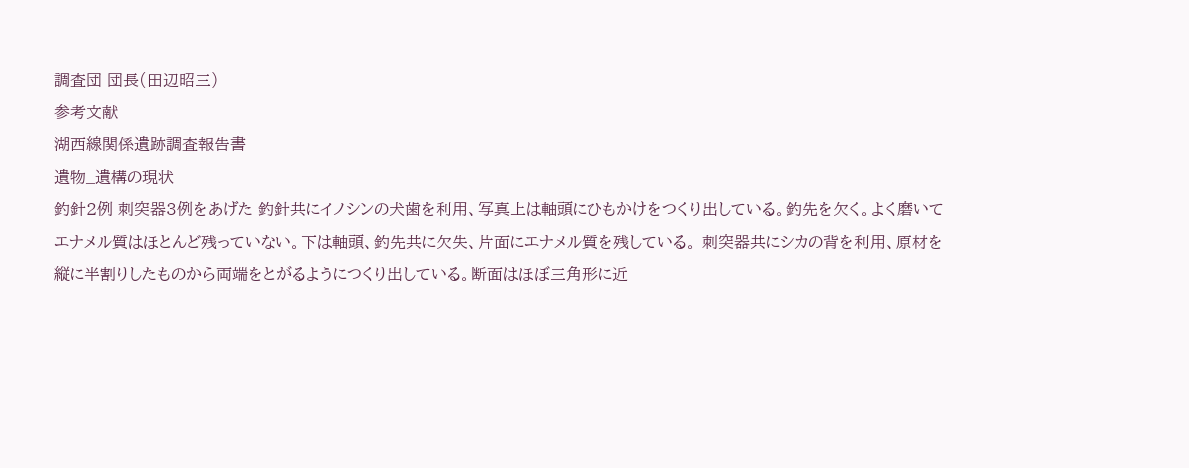調査団 団長(田辺昭三)
参考文献
湖西線関係遺跡調査報告書
遺物_遺構の現状
釣針2例 刺突器3例をあげた 釣針共にイノシンの犬歯を利用、写真上は軸頭にひもかけをつくり出している。釣先を欠く。よく磨いてエナメル質はほとんど残っていない。下は軸頭、釣先共に欠失、片面にエナメル質を残している。 刺突器共にシカの背を利用、原材を縦に半割りしたものから両端をとがるようにつくり出している。断面はほぼ三角形に近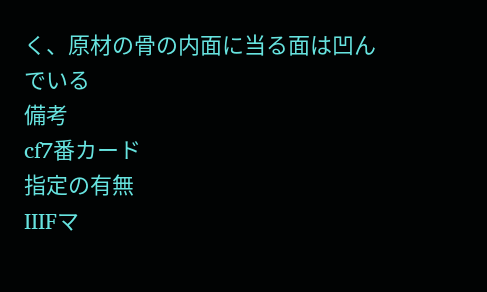く、原材の骨の内面に当る面は凹んでいる
備考
cf7番カード
指定の有無
IIIFマ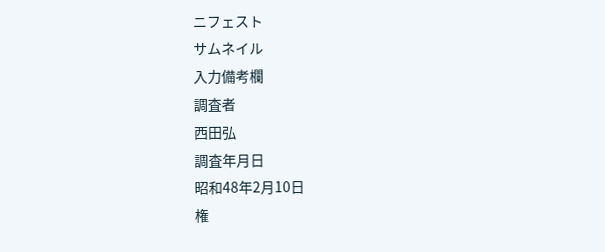ニフェスト
サムネイル
入力備考欄
調査者
西田弘
調査年月日
昭和48年2月10日
権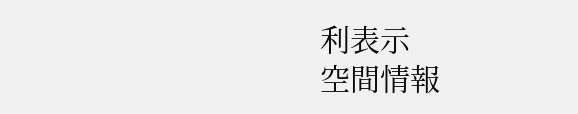利表示
空間情報